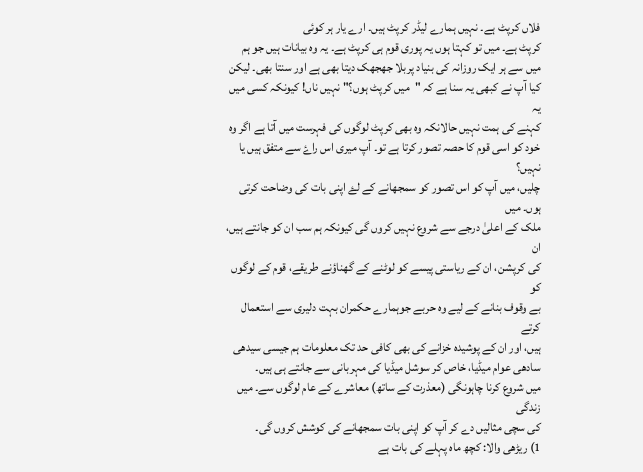فلاں کرپٹ ہے۔ نہیں ہمارے لیڈر کرپٹ ہیں۔ ارے یار ہر کوئی
کرپٹ ہے۔ میں تو کہتا ہوں یہ پوری قوم ہی کرپٹ ہے۔ یہ وہ بیانات ہیں جو ہم
میں سے ہر ایک روزانہ کی بنیاد پربلا جھجھک دیتا بھی ہے اور سنتا بھی۔ لیکن
کیا آپ نے کبھی یہ سنا ہے کہ "میں کرپٹ ہوں؟" نہیں ناں! کیونکہ کسی میں یہ
کہنے کی ہمت نہیں حالانکہ وہ بھی کرپٹ لوگوں کی فہرست میں آتا ہے اگر وہ
خود کو اسی قوم کا حصہ تصور کرتا ہے تو۔ آپ میری اس راۓ سے متفق ہیں یا
نہیں؟
چلیں، میں آپ کو اس تصور کو سمجھانے کے لۓ اپنی بات کی وضاحت کرتی ہوں۔ میں
ملک کے اعلیٰ درجے سے شروع نہیں کروں گی کیونکہ ہم سب ان کو جانتے ہیں، ان
کی کرپشن، ان کے ریاستی پیسے کو لوٹنے کے گھناؤنے طریقے، قوم کے لوگوں کو
بے وقوف بنانے کے لیے وہ حربے جوہمارے حکمران بہت دلیری سے استعمال کرتے
ہیں، اور ان کے پوشیدہ خزانے کی بھی کافی حد تک معلومات ہم جیسی سیدھی
سادھی عوام میڈیا، خاص کر سوشل میڈیا کی مہربانی سے جانتے ہی ہیں۔
میں شروع کرنا چاہونگی (معذرت کے ساتھ) معاشرے کے عام لوگوں سے۔ میں زندگی
کی سچی مثالیں دے کر آپ کو اپنی بات سمجھانے کی کوشش کروں گی۔
1) ریڑھی والا: کچھ ماہ پہلے کی بات ہے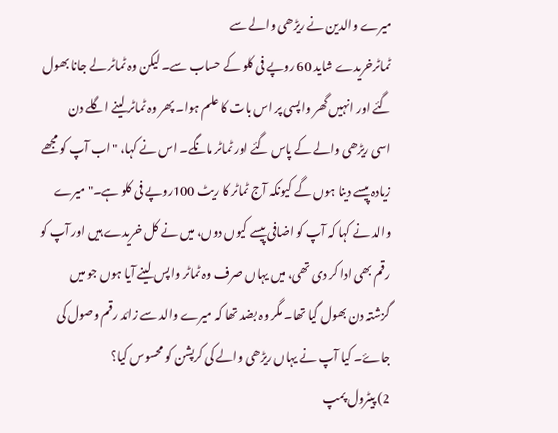میرے والدین نے ریڑھی والے سے
ٹماٹرخریدے شاید 60 روپے فی کلو کے حساب سے۔ لیکن وہ ٹماٹر لے جانا بھول
گئے اور انہیں گھر واپسی پر اس بات کا علم ہوا۔ پھر وہ ٹماٹر لینے اگلے دن
اسی ریڑھی والے کے پاس گئے اور ٹماٹر مانگے۔ اس نے کہا، "اب آپ کو مجھے
زیادہ پیسے دینا ہوں گے کیونکہ آج ٹماٹر کا ریٹ 100روپے فی کلو ہے۔" میرے
والد نے کہا کہ آپ کو اضافی پیسے کیوں دوں، میں نے کل خریدے ہیں اور آپ کو
رقم بھی ادا کر دی تھی، میں یہاں صرف وہ ٹماٹر واپس لینے آیا ہوں جو میں
گزشتہ دن بھول گیا تھا۔ مگر وہ بضد تھا کہ میرے والد سے زائد رقم وصول کی
جاۓ۔ کیا آپ نے یہاں ریڑھی والے کی کرپشن کو محسوس کیا؟
2) پیٹرول پمپ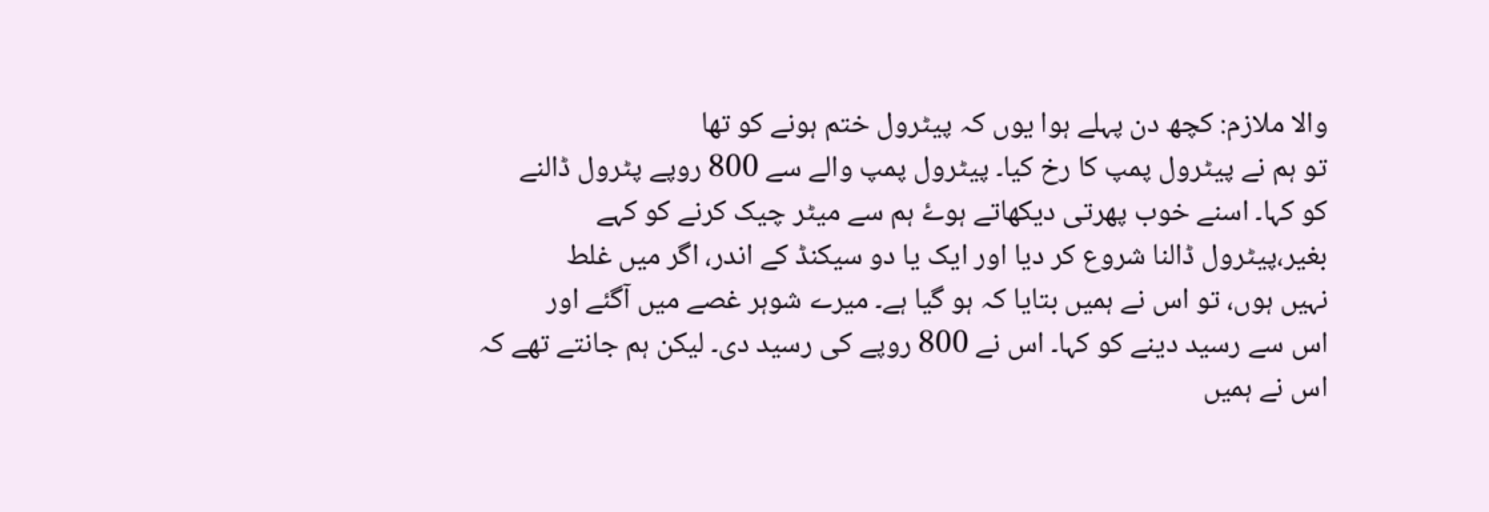والا ملازم: کچھ دن پہلے ہوا یوں کہ پیٹرول ختم ہونے کو تھا
تو ہم نے پیٹرول پمپ کا رخ کیا۔ پیٹرول پمپ والے سے 800 روپے پٹرول ڈالنے
کو کہا۔ اسنے خوب پھرتی دیکھاتے ہوۓ ہم سے میٹر چیک کرنے کو کہے
بغیر،پیٹرول ڈالنا شروع کر دیا اور ایک یا دو سیکنڈ کے اندر، اگر میں غلط
نہیں ہوں، تو اس نے ہمیں بتایا کہ ہو گیا ہے۔ میرے شوہر غصے میں آگئے اور
اس سے رسید دینے کو کہا۔ اس نے 800 روپے کی رسید دی۔ لیکن ہم جانتے تھے کہ
اس نے ہمیں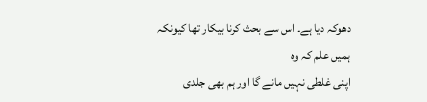دھوکہ دیا ہے۔ اس سے بحث کرنا بیکار تھا کیونکہ ہمیں علم کہ وہ
اپنی غلطی نہیں مانے گا اور ہم بھی جلدی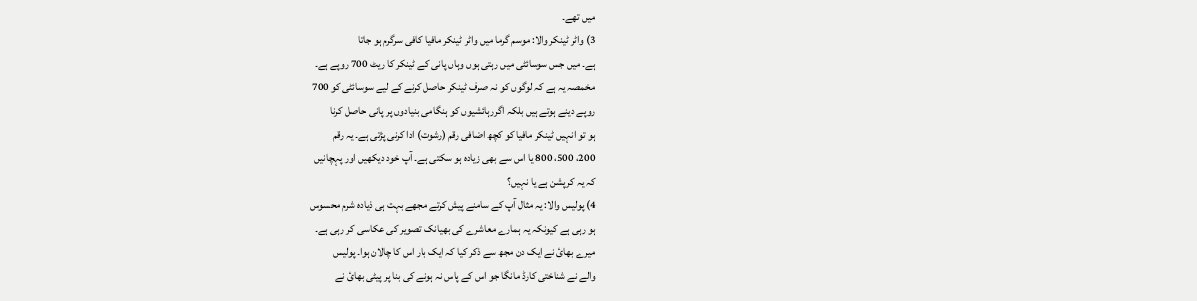میں تھے۔
3) واٹر ٹینکر والا: موسم گرما میں واٹر ٹینکر مافیا کافی سرگرم ہو جاتا
ہے۔ میں جس سوسائٹی میں رہتی ہوں وہاں پانی کے ٹینکر کا ریٹ 700 روپے ہے۔
مخمصہ یہ ہے کہ لوگوں کو نہ صرف ٹینکر حاصل کرنے کے لیے سوسائٹی کو 700
روپے دینے ہوتے ہیں بلکہ اگررہائشیوں کو ہنگامی بنیادوں پر پانی حاصل کرنا
ہو تو انہیں ٹینکر مافیا کو کچھ اضافی رقم (رشوت) ادا کرنی پڑتی ہے۔ یہ رقم
200، 500، 800 یا اس سے بھی زیادہ ہو سکتی ہے۔ آپ خود دیکھیں اور پہچانیں
کہ یہ کرپشن ہے یا نہیں؟
4) پولیس والا: یہ مثال آپ کے سامنے پیش کرتے مجھے بہت ہی ذیادہ شرم محسوس
ہو رہی ہے کیونکہ یہ ہمارے معاشرے کی بھیانک تصویر کی عکاسی کر رہی ہے۔
میرے بھائ نے ایک دن مجھ سے ذکر کیا کہ ایک بار اس کا چالان ہوا۔ پولیس
والے نے شناختی کارڈ مانگا جو اس کے پاس نہ ہونے کی بنا پر پیٹی بھائ نے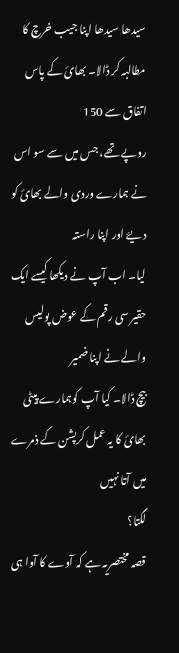سیدھا سیدھا اپنا جیب خرچ کا مطالبہ کر ڈالا۔ بھائ کے پاس اتفاق سے 150
روپے تھے، جس میں سے سو اس نے ہمارے وردی والے بھائ کو دیۓ اور اپنا راستہ
لیا۔ اب آپ نے دیکھا کیسے ایک حقیر سی رقم کے عوض پولیس والے نے اپنا ضمیر
بیچ ڈالا۔ کیا آپ کوہمارے پیٹی بھائ کا یہ عمل کرپشن کے ذمرے میں آتا نہیں
لگتا؟
قصہ مختصریہ ہے کہ آوے کا آوا ہی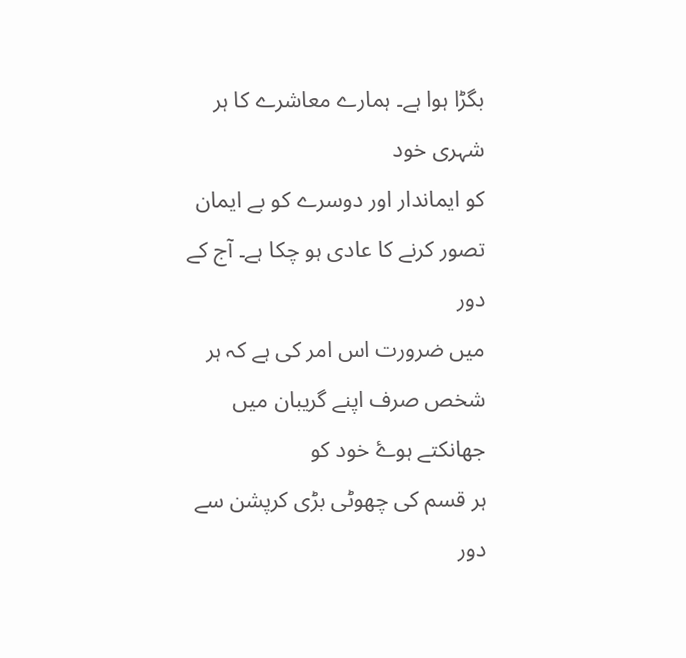بگڑا ہوا ہے۔ ہمارے معاشرے کا ہر شہری خود
کو ایماندار اور دوسرے کو بے ایمان تصور کرنے کا عادی ہو چکا ہے۔ آج کے دور
میں ضرورت اس امر کی ہے کہ ہر شخص صرف اپنے گریبان میں جھانکتے ہوۓ خود کو
ہر قسم کی چھوٹی بڑی کرپشن سے دور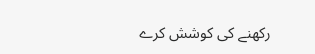رکھنے کی کوشش کرے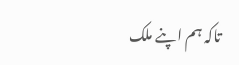تاکہ ہم اپنے ملک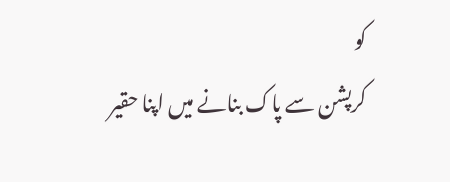کو
کرپشن سے پاک بنانے میں اپنا حقیر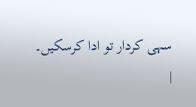سہی کردار تو ادا کرسکیں۔
|